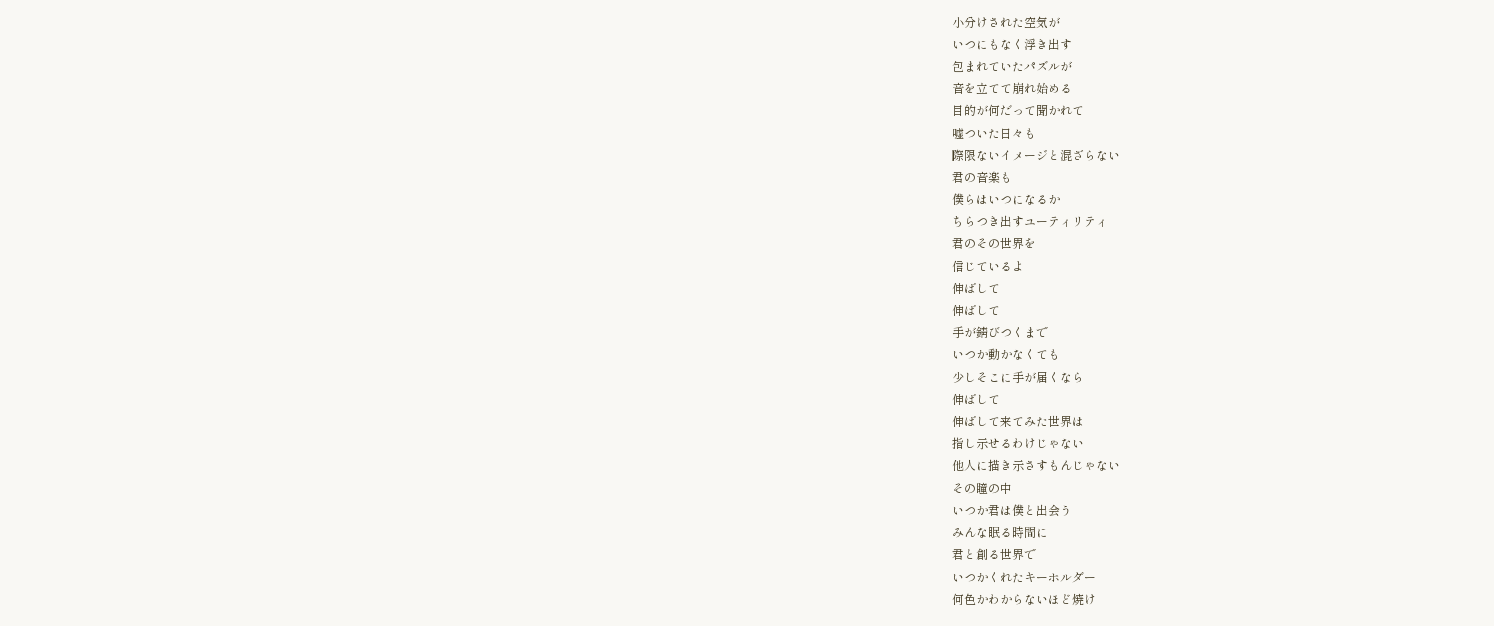小分けされた空気が
いつにもなく浮き出す
包まれていたパズルが
音を立てて崩れ始める
目的が何だって聞かれて
嘘ついた日々も
際限ないイメージと混ざらない
君の音楽も
僕らはいつになるか
ちらつき出すユーティリティ
君のその世界を
信じているよ
伸ばして
伸ばして
手が錆びつくまで
いつか動かなくても
少しそこに手が届くなら
伸ばして
伸ばして来てみた世界は
指し示せるわけじゃない
他人に描き示さすもんじゃない
その瞳の中
いつか君は僕と出会う
みんな眠る時間に
君と創る世界で
いつかくれたキーホルダー
何色かわからないほど焼け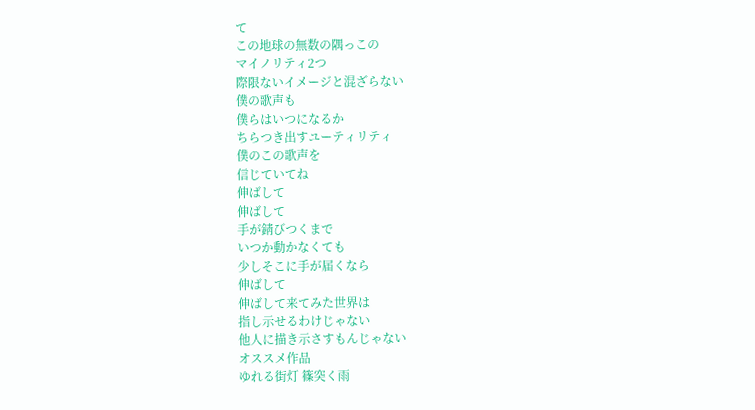て
この地球の無数の隅っこの
マイノリティ2つ
際限ないイメージと混ざらない
僕の歌声も
僕らはいつになるか
ちらつき出すユーティリティ
僕のこの歌声を
信じていてね
伸ばして
伸ばして
手が錆びつくまで
いつか動かなくても
少しそこに手が届くなら
伸ばして
伸ばして来てみた世界は
指し示せるわけじゃない
他人に描き示さすもんじゃない
オススメ作品
ゆれる街灯 篠突く雨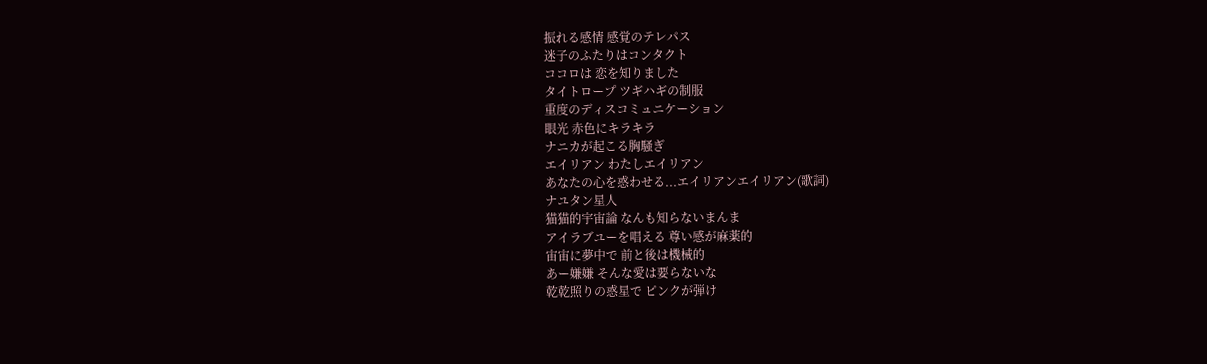振れる感情 感覚のテレパス
迷子のふたりはコンタクト
ココロは 恋を知りました
タイトロープ ツギハギの制服
重度のディスコミュニケーション
眼光 赤色にキラキラ
ナニカが起こる胸騒ぎ
エイリアン わたしエイリアン
あなたの心を惑わせる...エイリアンエイリアン(歌詞)
ナユタン星人
猫猫的宇宙論 なんも知らないまんま
アイラブユーを唱える 尊い感が麻薬的
宙宙に夢中で 前と後は機械的
あー嫌嫌 そんな愛は要らないな
乾乾照りの惑星で ピンクが弾け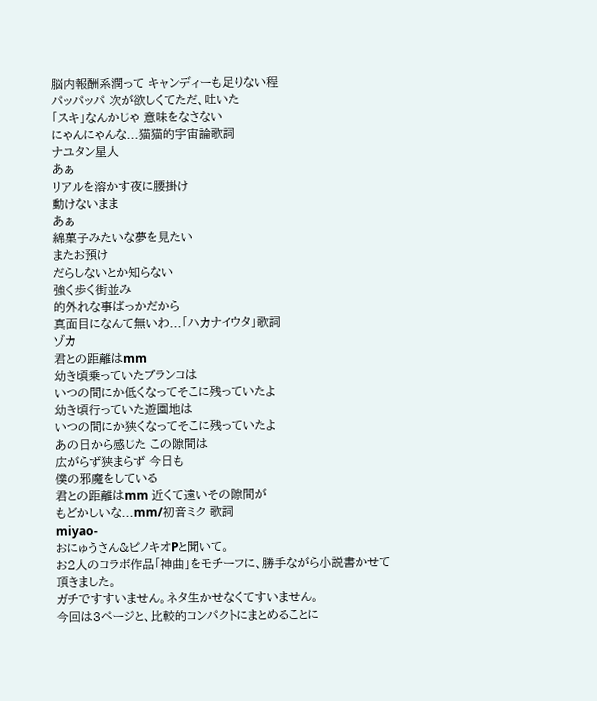脳内報酬系潤って キャンディーも足りない程
パッパッパ 次が欲しくてただ、吐いた
「スキ」なんかじゃ 意味をなさない
にゃんにゃんな...猫猫的宇宙論歌詞
ナユタン星人
あぁ
リアルを溶かす夜に腰掛け
動けないまま
あぁ
綿菓子みたいな夢を見たい
またお預け
だらしないとか知らない
強く歩く街並み
的外れな事ばっかだから
真面目になんて無いわ...「ハカナイウタ」歌詞
ゾカ
君との距離はmm
幼き頃乗っていたブランコは
いつの間にか低くなってそこに残っていたよ
幼き頃行っていた遊園地は
いつの間にか狭くなってそこに残っていたよ
あの日から感じた この隙間は
広がらず狭まらず 今日も
僕の邪魔をしている
君との距離はmm 近くて遠いその隙間が
もどかしいな...mm/初音ミク 歌詞
miyao-
おにゅうさん&ピノキオPと聞いて。
お2人のコラボ作品「神曲」をモチーフに、勝手ながら小説書かせて頂きました。
ガチですすいません。ネタ生かせなくてすいません。
今回は3ページと、比較的コンパクトにまとめることに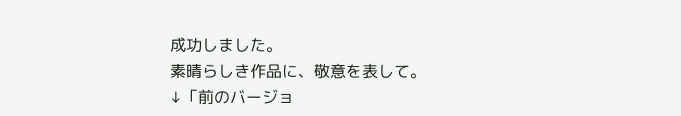成功しました。
素晴らしき作品に、敬意を表して。
↓「前のバージョ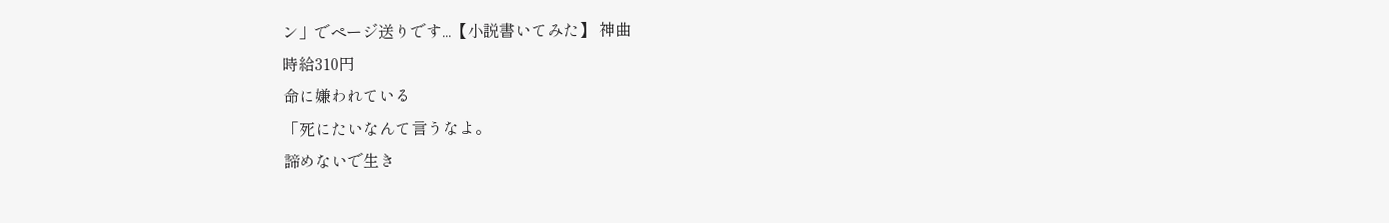ン」でページ送りです...【小説書いてみた】 神曲
時給310円
命に嫌われている
「死にたいなんて言うなよ。
諦めないで生き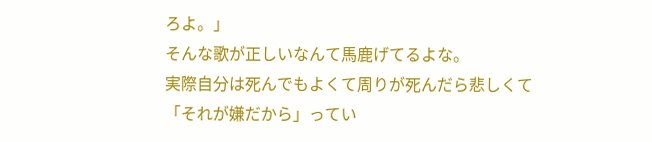ろよ。」
そんな歌が正しいなんて馬鹿げてるよな。
実際自分は死んでもよくて周りが死んだら悲しくて
「それが嫌だから」ってい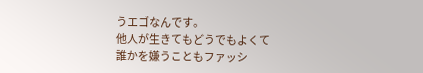うエゴなんです。
他人が生きてもどうでもよくて
誰かを嫌うこともファッシ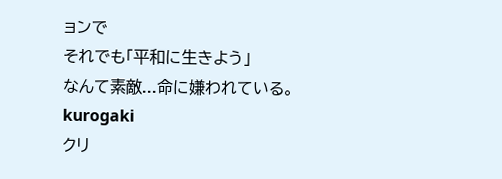ョンで
それでも「平和に生きよう」
なんて素敵...命に嫌われている。
kurogaki
クリ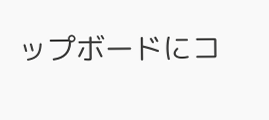ップボードにコ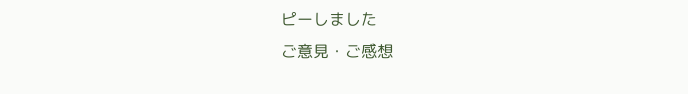ピーしました
ご意見・ご感想